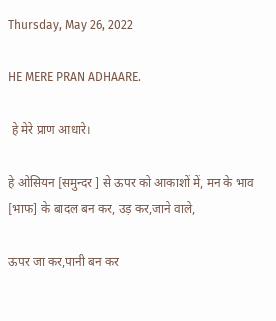Thursday, May 26, 2022

HE MERE PRAN ADHAARE.

 हे मेरे प्राण आधारे।

हे ओसियन [समुन्दर ] से ऊपर को आकाशों में, मन के भाव [भाफ] के बादल बन कर, उड़ कर,जाने वाले,

ऊपर जा कर,पानी बन कर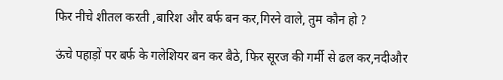फिर नीचे शीतल करती ,बारिश और बर्फ बन कर,गिरने वाले, तुम कौन हो ?

ऊंचे पहाड़ों पर बर्फ के गलेशियर बन कर बैठे, फिर सूरज की गर्मी से ढल कर,नदीऔर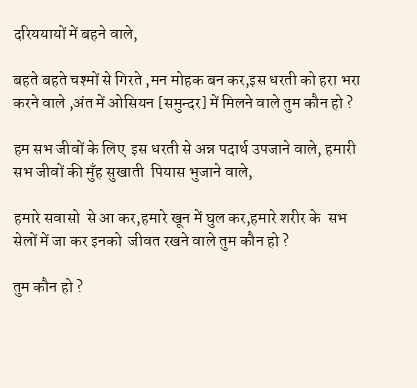दरिययायों में बहने वाले,

बहते बहते चश्मों से गिरते ,मन मोहक बन कर,इस धरती को हरा भरा करने वाले ,अंत में ओसियन [समुन्दर] में मिलने वाले तुम कौन हो ?

हम सभ जीवों के लिए  इस धरती से अन्न पदार्थ उपजाने वाले, हमारी सभ जीवों की मुँह सुखाती  पियास भुजाने वाले,

हमारे सवासो  से आ कर,हमारे खून में घुल कर,हमारे शरीर के  सभ सेलों में जा कर इनको  जीवत रखने वाले तुम कौन हो ?

तुम कौन हो ?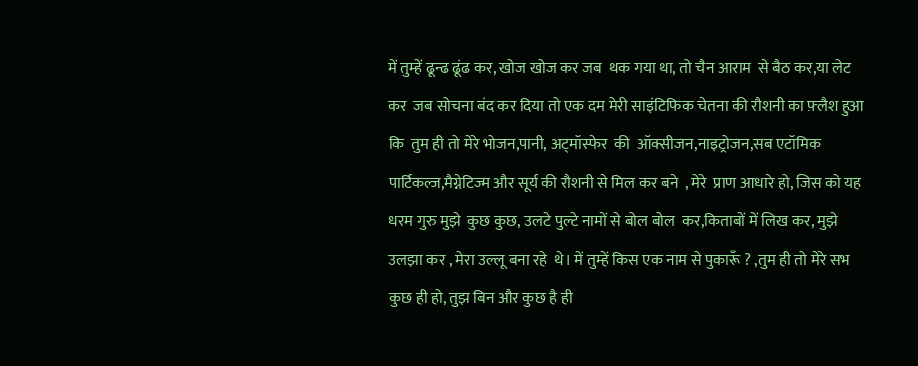में तुम्हें ढून्ढ ढूंढ कर, खोज खोज कर जब  थक गया था, तो चैन आराम  से बैठ कर,या लेट कर  जब सोचना बंद कर दिया तो एक दम मेरी साइंटिफिक चेतना की रौशनी का फ़्लैश हुआ कि  तुम ही तो मेरे भोजन,पानी, अट्मॉस्फेर  की  ऑक्सीजन,नाइट्रोजन,सब एटॉमिक पार्टिकल्ज,मैग्नेटिज्म और सूर्य की रौशनी से मिल कर बने  , मेरे  प्राण आधारे हो, जिस को यह धरम गुरु मुझे  कुछ कुछ, उलटे पुल्टे नामों से बोल बोल  कर,किताबों में लिख कर, मुझे उलझा कर , मेरा उल्लू बना रहे  थे। में तुम्हें किस एक नाम से पुकारूँ ? ,तुम ही तो मेरे सभ कुछ ही हो, तुझ बिन और कुछ है ही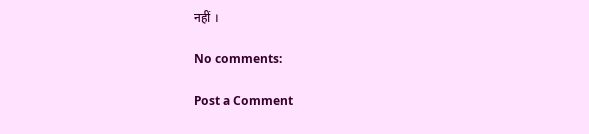नहीं ।

No comments:

Post a Comment